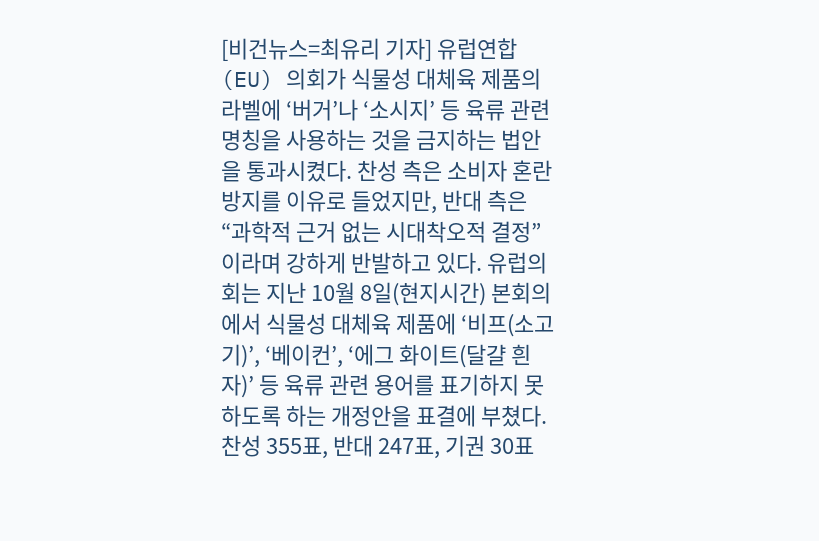[비건뉴스=최유리 기자] 유럽연합(EU) 의회가 식물성 대체육 제품의 라벨에 ‘버거’나 ‘소시지’ 등 육류 관련 명칭을 사용하는 것을 금지하는 법안을 통과시켰다. 찬성 측은 소비자 혼란 방지를 이유로 들었지만, 반대 측은 “과학적 근거 없는 시대착오적 결정”이라며 강하게 반발하고 있다. 유럽의회는 지난 10월 8일(현지시간) 본회의에서 식물성 대체육 제품에 ‘비프(소고기)’, ‘베이컨’, ‘에그 화이트(달걀 흰자)’ 등 육류 관련 용어를 표기하지 못하도록 하는 개정안을 표결에 부쳤다. 찬성 355표, 반대 247표, 기권 30표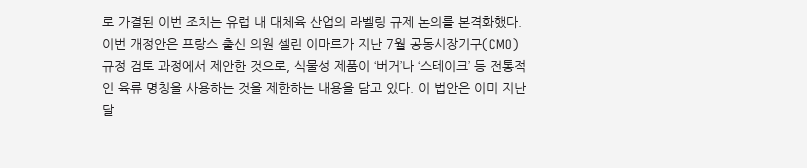로 가결된 이번 조치는 유럽 내 대체육 산업의 라벨링 규제 논의를 본격화했다. 이번 개정안은 프랑스 출신 의원 셀린 이마르가 지난 7월 공동시장기구(CMO) 규정 검토 과정에서 제안한 것으로, 식물성 제품이 ‘버거’나 ‘스테이크’ 등 전통적인 육류 명칭을 사용하는 것을 제한하는 내용을 담고 있다. 이 법안은 이미 지난달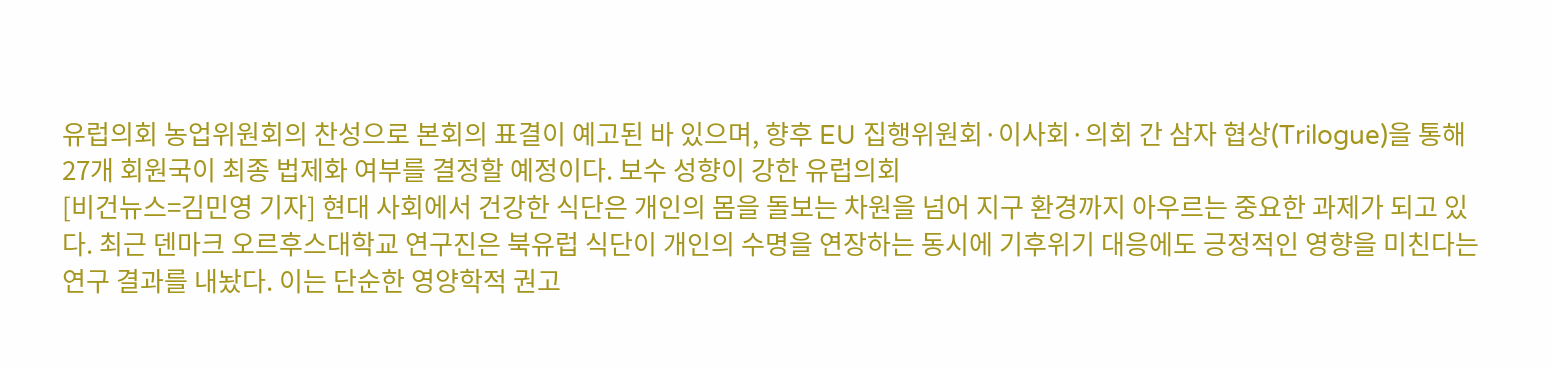유럽의회 농업위원회의 찬성으로 본회의 표결이 예고된 바 있으며, 향후 EU 집행위원회·이사회·의회 간 삼자 협상(Trilogue)을 통해 27개 회원국이 최종 법제화 여부를 결정할 예정이다. 보수 성향이 강한 유럽의회
[비건뉴스=김민영 기자] 현대 사회에서 건강한 식단은 개인의 몸을 돌보는 차원을 넘어 지구 환경까지 아우르는 중요한 과제가 되고 있다. 최근 덴마크 오르후스대학교 연구진은 북유럽 식단이 개인의 수명을 연장하는 동시에 기후위기 대응에도 긍정적인 영향을 미친다는 연구 결과를 내놨다. 이는 단순한 영양학적 권고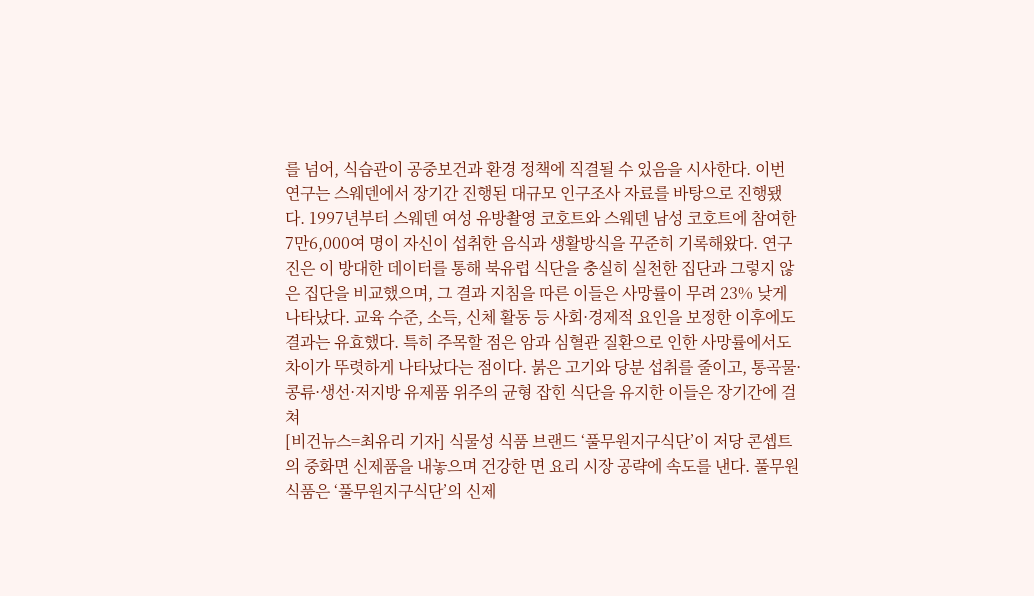를 넘어, 식습관이 공중보건과 환경 정책에 직결될 수 있음을 시사한다. 이번 연구는 스웨덴에서 장기간 진행된 대규모 인구조사 자료를 바탕으로 진행됐다. 1997년부터 스웨덴 여성 유방촬영 코호트와 스웨덴 남성 코호트에 참여한 7만6,000여 명이 자신이 섭취한 음식과 생활방식을 꾸준히 기록해왔다. 연구진은 이 방대한 데이터를 통해 북유럽 식단을 충실히 실천한 집단과 그렇지 않은 집단을 비교했으며, 그 결과 지침을 따른 이들은 사망률이 무려 23% 낮게 나타났다. 교육 수준, 소득, 신체 활동 등 사회·경제적 요인을 보정한 이후에도 결과는 유효했다. 특히 주목할 점은 암과 심혈관 질환으로 인한 사망률에서도 차이가 뚜렷하게 나타났다는 점이다. 붉은 고기와 당분 섭취를 줄이고, 통곡물·콩류·생선·저지방 유제품 위주의 균형 잡힌 식단을 유지한 이들은 장기간에 걸쳐
[비건뉴스=최유리 기자] 식물성 식품 브랜드 ‘풀무원지구식단’이 저당 콘셉트의 중화면 신제품을 내놓으며 건강한 면 요리 시장 공략에 속도를 낸다. 풀무원식품은 ‘풀무원지구식단’의 신제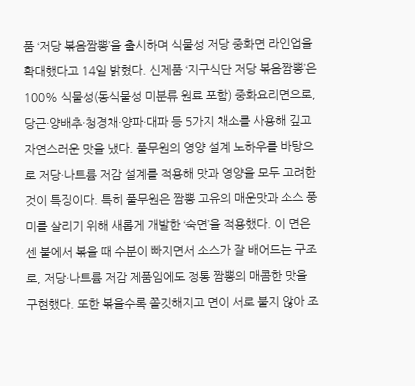품 ‘저당 볶음짬뽕’을 출시하며 식물성 저당 중화면 라인업을 확대했다고 14일 밝혔다. 신제품 ‘지구식단 저당 볶음짬뽕’은 100% 식물성(동식물성 미분류 원료 포함) 중화요리면으로, 당근·양배추·청경채·양파·대파 등 5가지 채소를 사용해 깊고 자연스러운 맛을 냈다. 풀무원의 영양 설계 노하우를 바탕으로 저당·나트륨 저감 설계를 적용해 맛과 영양을 모두 고려한 것이 특징이다. 특히 풀무원은 짬뽕 고유의 매운맛과 소스 풍미를 살리기 위해 새롭게 개발한 ‘숙면’을 적용했다. 이 면은 센 불에서 볶을 때 수분이 빠지면서 소스가 잘 배어드는 구조로, 저당·나트륨 저감 제품임에도 정통 짬뽕의 매콤한 맛을 구현했다. 또한 볶을수록 쫄깃해지고 면이 서로 붙지 않아 조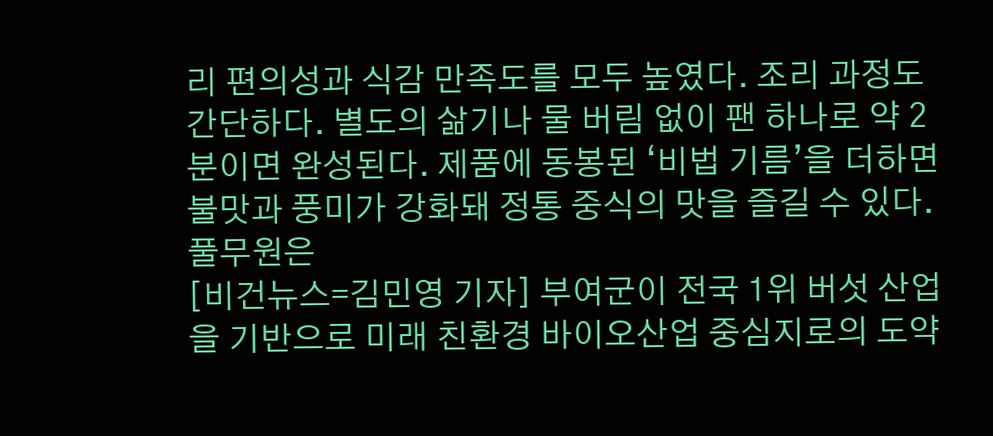리 편의성과 식감 만족도를 모두 높였다. 조리 과정도 간단하다. 별도의 삶기나 물 버림 없이 팬 하나로 약 2분이면 완성된다. 제품에 동봉된 ‘비법 기름’을 더하면 불맛과 풍미가 강화돼 정통 중식의 맛을 즐길 수 있다. 풀무원은
[비건뉴스=김민영 기자] 부여군이 전국 1위 버섯 산업을 기반으로 미래 친환경 바이오산업 중심지로의 도약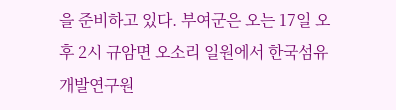을 준비하고 있다. 부여군은 오는 17일 오후 2시 규암면 오소리 일원에서 한국섬유개발연구원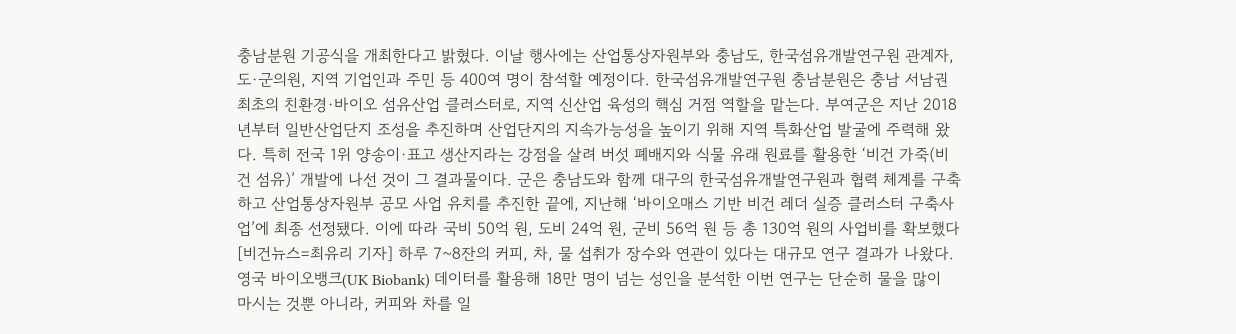충남분원 기공식을 개최한다고 밝혔다. 이날 행사에는 산업통상자원부와 충남도, 한국섬유개발연구원 관계자, 도·군의원, 지역 기업인과 주민 등 400여 명이 참석할 예정이다. 한국섬유개발연구원 충남분원은 충남 서남권 최초의 친환경·바이오 섬유산업 클러스터로, 지역 신산업 육성의 핵심 거점 역할을 맡는다. 부여군은 지난 2018년부터 일반산업단지 조성을 추진하며 산업단지의 지속가능성을 높이기 위해 지역 특화산업 발굴에 주력해 왔다. 특히 전국 1위 양송이·표고 생산지라는 강점을 살려 버섯 폐배지와 식물 유래 원료를 활용한 ‘비건 가죽(비건 섬유)’ 개발에 나선 것이 그 결과물이다. 군은 충남도와 함께 대구의 한국섬유개발연구원과 협력 체계를 구축하고 산업통상자원부 공모 사업 유치를 추진한 끝에, 지난해 ‘바이오매스 기반 비건 레더 실증 클러스터 구축사업’에 최종 선정됐다. 이에 따라 국비 50억 원, 도비 24억 원, 군비 56억 원 등 총 130억 원의 사업비를 확보했다
[비건뉴스=최유리 기자] 하루 7~8잔의 커피, 차, 물 섭취가 장수와 연관이 있다는 대규모 연구 결과가 나왔다. 영국 바이오뱅크(UK Biobank) 데이터를 활용해 18만 명이 넘는 성인을 분석한 이번 연구는 단순히 물을 많이 마시는 것뿐 아니라, 커피와 차를 일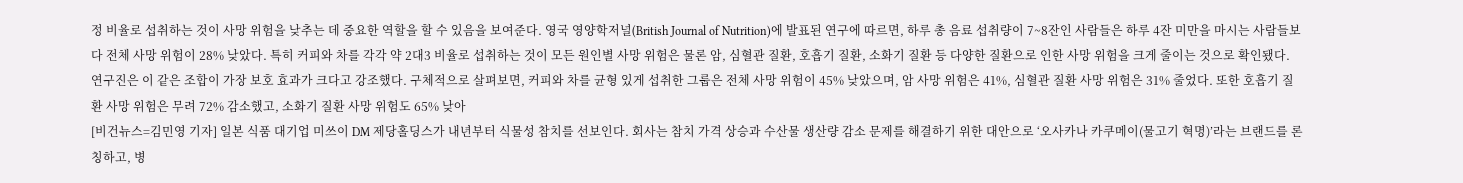정 비율로 섭취하는 것이 사망 위험을 낮추는 데 중요한 역할을 할 수 있음을 보여준다. 영국 영양학저널(British Journal of Nutrition)에 발표된 연구에 따르면, 하루 총 음료 섭취량이 7~8잔인 사람들은 하루 4잔 미만을 마시는 사람들보다 전체 사망 위험이 28% 낮았다. 특히 커피와 차를 각각 약 2대3 비율로 섭취하는 것이 모든 원인별 사망 위험은 물론 암, 심혈관 질환, 호흡기 질환, 소화기 질환 등 다양한 질환으로 인한 사망 위험을 크게 줄이는 것으로 확인됐다. 연구진은 이 같은 조합이 가장 보호 효과가 크다고 강조했다. 구체적으로 살펴보면, 커피와 차를 균형 있게 섭취한 그룹은 전체 사망 위험이 45% 낮았으며, 암 사망 위험은 41%, 심혈관 질환 사망 위험은 31% 줄었다. 또한 호흡기 질환 사망 위험은 무려 72% 감소했고, 소화기 질환 사망 위험도 65% 낮아
[비건뉴스=김민영 기자] 일본 식품 대기업 미쓰이 DM 제당홀딩스가 내년부터 식물성 참치를 선보인다. 회사는 참치 가격 상승과 수산물 생산량 감소 문제를 해결하기 위한 대안으로 ‘오사카나 카쿠메이(물고기 혁명)’라는 브랜드를 론칭하고, 병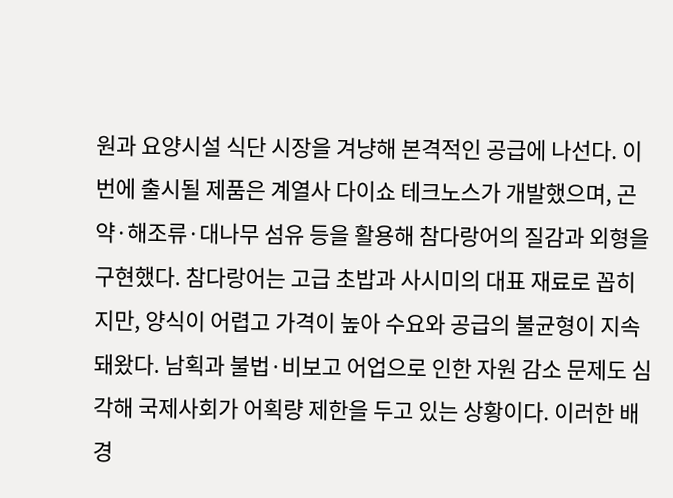원과 요양시설 식단 시장을 겨냥해 본격적인 공급에 나선다. 이번에 출시될 제품은 계열사 다이쇼 테크노스가 개발했으며, 곤약·해조류·대나무 섬유 등을 활용해 참다랑어의 질감과 외형을 구현했다. 참다랑어는 고급 초밥과 사시미의 대표 재료로 꼽히지만, 양식이 어렵고 가격이 높아 수요와 공급의 불균형이 지속돼왔다. 남획과 불법·비보고 어업으로 인한 자원 감소 문제도 심각해 국제사회가 어획량 제한을 두고 있는 상황이다. 이러한 배경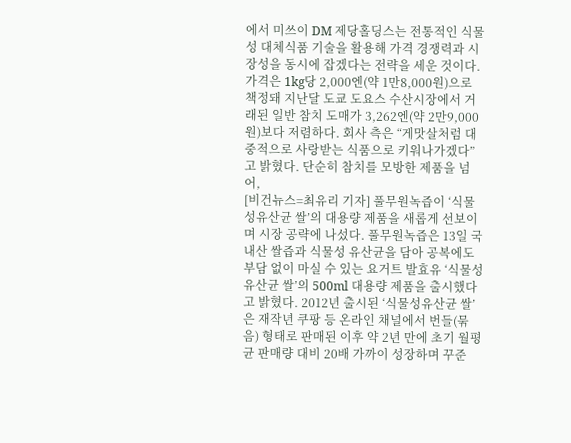에서 미쓰이 DM 제당홀딩스는 전통적인 식물성 대체식품 기술을 활용해 가격 경쟁력과 시장성을 동시에 잡겠다는 전략을 세운 것이다. 가격은 1kg당 2,000엔(약 1만8,000원)으로 책정돼 지난달 도쿄 도요스 수산시장에서 거래된 일반 참치 도매가 3,262엔(약 2만9,000원)보다 저렴하다. 회사 측은 “게맛살처럼 대중적으로 사랑받는 식품으로 키워나가겠다”고 밝혔다. 단순히 참치를 모방한 제품을 넘어,
[비건뉴스=최유리 기자] 풀무원녹즙이 ‘식물성유산균 쌀’의 대용량 제품을 새롭게 선보이며 시장 공략에 나섰다. 풀무원녹즙은 13일 국내산 쌀즙과 식물성 유산균을 담아 공복에도 부담 없이 마실 수 있는 요거트 발효유 ‘식물성유산균 쌀’의 500ml 대용량 제품을 출시했다고 밝혔다. 2012년 출시된 ‘식물성유산균 쌀’은 재작년 쿠팡 등 온라인 채널에서 번들(묶음) 형태로 판매된 이후 약 2년 만에 초기 월평균 판매량 대비 20배 가까이 성장하며 꾸준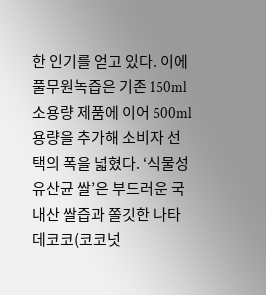한 인기를 얻고 있다. 이에 풀무원녹즙은 기존 150ml 소용량 제품에 이어 500ml 용량을 추가해 소비자 선택의 폭을 넓혔다. ‘식물성유산균 쌀’은 부드러운 국내산 쌀즙과 쫄깃한 나타데코코(코코넛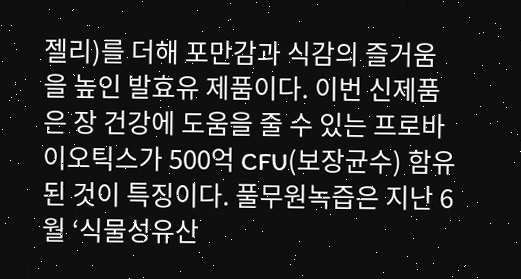젤리)를 더해 포만감과 식감의 즐거움을 높인 발효유 제품이다. 이번 신제품은 장 건강에 도움을 줄 수 있는 프로바이오틱스가 500억 CFU(보장균수) 함유된 것이 특징이다. 풀무원녹즙은 지난 6월 ‘식물성유산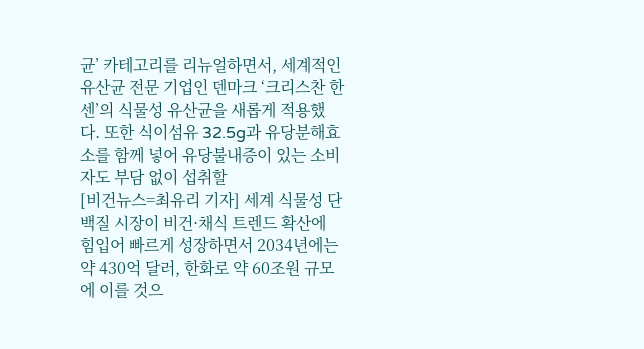균’ 카테고리를 리뉴얼하면서, 세계적인 유산균 전문 기업인 덴마크 ‘크리스찬 한센’의 식물성 유산균을 새롭게 적용했다. 또한 식이섬유 32.5g과 유당분해효소를 함께 넣어 유당불내증이 있는 소비자도 부담 없이 섭취할
[비건뉴스=최유리 기자] 세계 식물성 단백질 시장이 비건·채식 트렌드 확산에 힘입어 빠르게 성장하면서 2034년에는 약 430억 달러, 한화로 약 60조원 규모에 이를 것으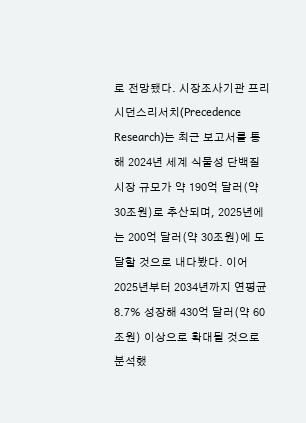로 전망됐다. 시장조사기관 프리시던스리서치(Precedence Research)는 최근 보고서를 통해 2024년 세계 식물성 단백질 시장 규모가 약 190억 달러(약 30조원)로 추산되며, 2025년에는 200억 달러(약 30조원)에 도달할 것으로 내다봤다. 이어 2025년부터 2034년까지 연평균 8.7% 성장해 430억 달러(약 60조원) 이상으로 확대될 것으로 분석했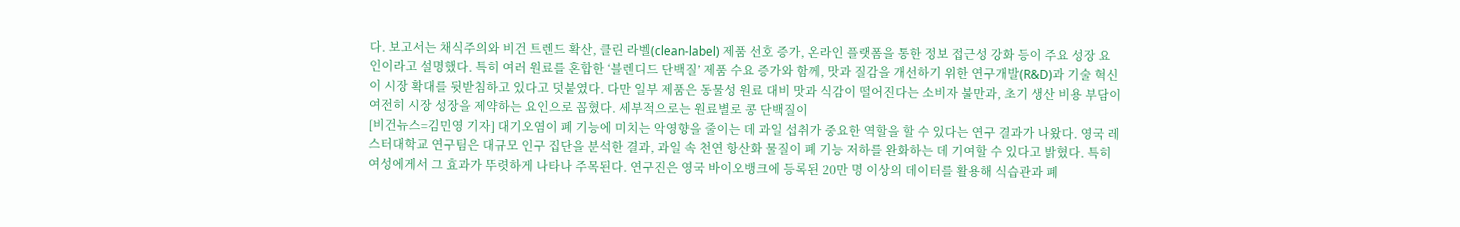다. 보고서는 채식주의와 비건 트렌드 확산, 클린 라벨(clean-label) 제품 선호 증가, 온라인 플랫폼을 통한 정보 접근성 강화 등이 주요 성장 요인이라고 설명했다. 특히 여러 원료를 혼합한 ‘블렌디드 단백질’ 제품 수요 증가와 함께, 맛과 질감을 개선하기 위한 연구개발(R&D)과 기술 혁신이 시장 확대를 뒷받침하고 있다고 덧붙였다. 다만 일부 제품은 동물성 원료 대비 맛과 식감이 떨어진다는 소비자 불만과, 초기 생산 비용 부담이 여전히 시장 성장을 제약하는 요인으로 꼽혔다. 세부적으로는 원료별로 콩 단백질이
[비건뉴스=김민영 기자] 대기오염이 폐 기능에 미치는 악영향을 줄이는 데 과일 섭취가 중요한 역할을 할 수 있다는 연구 결과가 나왔다. 영국 레스터대학교 연구팀은 대규모 인구 집단을 분석한 결과, 과일 속 천연 항산화 물질이 폐 기능 저하를 완화하는 데 기여할 수 있다고 밝혔다. 특히 여성에게서 그 효과가 뚜렷하게 나타나 주목된다. 연구진은 영국 바이오뱅크에 등록된 20만 명 이상의 데이터를 활용해 식습관과 폐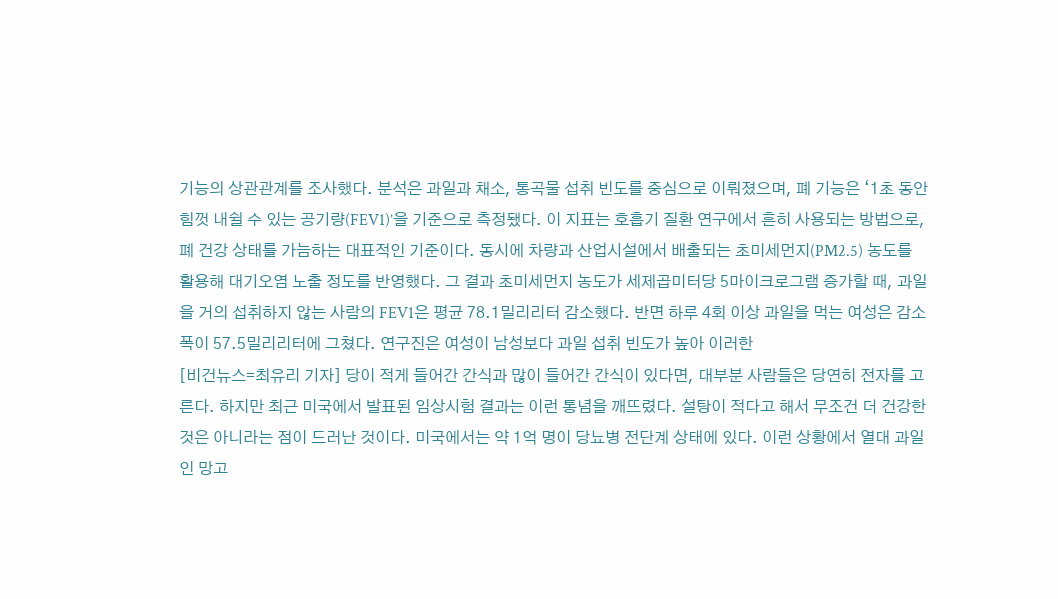기능의 상관관계를 조사했다. 분석은 과일과 채소, 통곡물 섭취 빈도를 중심으로 이뤄졌으며, 폐 기능은 ‘1초 동안 힘껏 내쉴 수 있는 공기량(FEV1)’을 기준으로 측정됐다. 이 지표는 호흡기 질환 연구에서 흔히 사용되는 방법으로, 폐 건강 상태를 가늠하는 대표적인 기준이다. 동시에 차량과 산업시설에서 배출되는 초미세먼지(PM2.5) 농도를 활용해 대기오염 노출 정도를 반영했다. 그 결과 초미세먼지 농도가 세제곱미터당 5마이크로그램 증가할 때, 과일을 거의 섭취하지 않는 사람의 FEV1은 평균 78.1밀리리터 감소했다. 반면 하루 4회 이상 과일을 먹는 여성은 감소폭이 57.5밀리리터에 그쳤다. 연구진은 여성이 남성보다 과일 섭취 빈도가 높아 이러한
[비건뉴스=최유리 기자] 당이 적게 들어간 간식과 많이 들어간 간식이 있다면, 대부분 사람들은 당연히 전자를 고른다. 하지만 최근 미국에서 발표된 임상시험 결과는 이런 통념을 깨뜨렸다. 설탕이 적다고 해서 무조건 더 건강한 것은 아니라는 점이 드러난 것이다. 미국에서는 약 1억 명이 당뇨병 전단계 상태에 있다. 이런 상황에서 열대 과일인 망고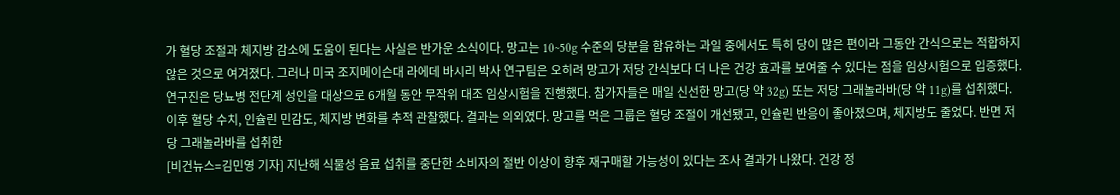가 혈당 조절과 체지방 감소에 도움이 된다는 사실은 반가운 소식이다. 망고는 10~50g 수준의 당분을 함유하는 과일 중에서도 특히 당이 많은 편이라 그동안 간식으로는 적합하지 않은 것으로 여겨졌다. 그러나 미국 조지메이슨대 라에데 바시리 박사 연구팀은 오히려 망고가 저당 간식보다 더 나은 건강 효과를 보여줄 수 있다는 점을 임상시험으로 입증했다. 연구진은 당뇨병 전단계 성인을 대상으로 6개월 동안 무작위 대조 임상시험을 진행했다. 참가자들은 매일 신선한 망고(당 약 32g) 또는 저당 그래놀라바(당 약 11g)를 섭취했다. 이후 혈당 수치, 인슐린 민감도, 체지방 변화를 추적 관찰했다. 결과는 의외였다. 망고를 먹은 그룹은 혈당 조절이 개선됐고, 인슐린 반응이 좋아졌으며, 체지방도 줄었다. 반면 저당 그래놀라바를 섭취한
[비건뉴스=김민영 기자] 지난해 식물성 음료 섭취를 중단한 소비자의 절반 이상이 향후 재구매할 가능성이 있다는 조사 결과가 나왔다. 건강 정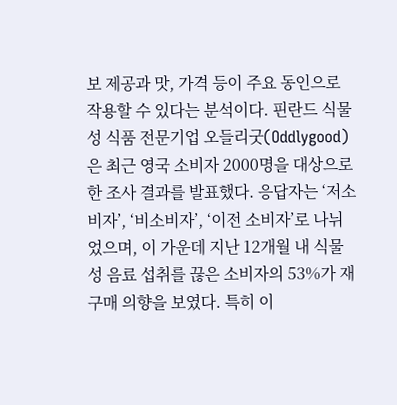보 제공과 맛, 가격 등이 주요 동인으로 작용할 수 있다는 분석이다. 핀란드 식물성 식품 전문기업 오들리굿(Oddlygood)은 최근 영국 소비자 2000명을 대상으로 한 조사 결과를 발표했다. 응답자는 ‘저소비자’, ‘비소비자’, ‘이전 소비자’로 나뉘었으며, 이 가운데 지난 12개월 내 식물성 음료 섭취를 끊은 소비자의 53%가 재구매 의향을 보였다. 특히 이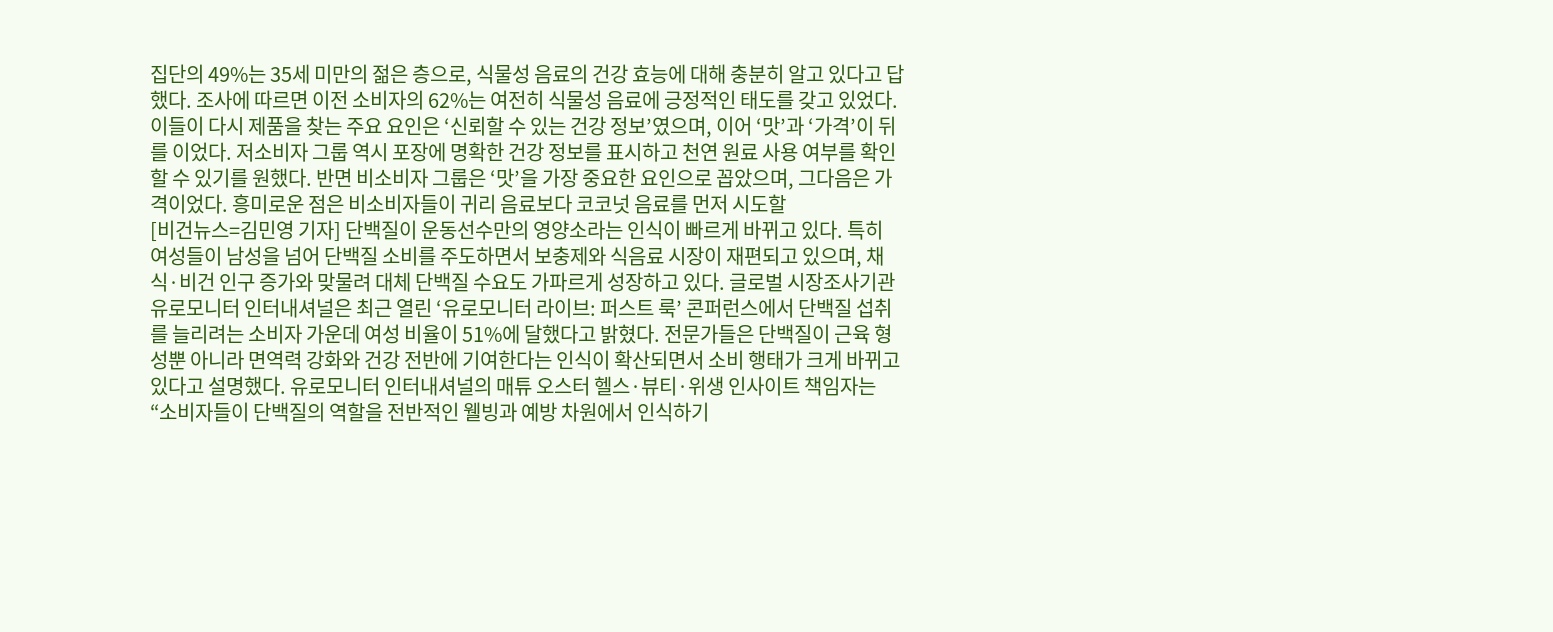집단의 49%는 35세 미만의 젊은 층으로, 식물성 음료의 건강 효능에 대해 충분히 알고 있다고 답했다. 조사에 따르면 이전 소비자의 62%는 여전히 식물성 음료에 긍정적인 태도를 갖고 있었다. 이들이 다시 제품을 찾는 주요 요인은 ‘신뢰할 수 있는 건강 정보’였으며, 이어 ‘맛’과 ‘가격’이 뒤를 이었다. 저소비자 그룹 역시 포장에 명확한 건강 정보를 표시하고 천연 원료 사용 여부를 확인할 수 있기를 원했다. 반면 비소비자 그룹은 ‘맛’을 가장 중요한 요인으로 꼽았으며, 그다음은 가격이었다. 흥미로운 점은 비소비자들이 귀리 음료보다 코코넛 음료를 먼저 시도할
[비건뉴스=김민영 기자] 단백질이 운동선수만의 영양소라는 인식이 빠르게 바뀌고 있다. 특히 여성들이 남성을 넘어 단백질 소비를 주도하면서 보충제와 식음료 시장이 재편되고 있으며, 채식·비건 인구 증가와 맞물려 대체 단백질 수요도 가파르게 성장하고 있다. 글로벌 시장조사기관 유로모니터 인터내셔널은 최근 열린 ‘유로모니터 라이브: 퍼스트 룩’ 콘퍼런스에서 단백질 섭취를 늘리려는 소비자 가운데 여성 비율이 51%에 달했다고 밝혔다. 전문가들은 단백질이 근육 형성뿐 아니라 면역력 강화와 건강 전반에 기여한다는 인식이 확산되면서 소비 행태가 크게 바뀌고 있다고 설명했다. 유로모니터 인터내셔널의 매튜 오스터 헬스·뷰티·위생 인사이트 책임자는 “소비자들이 단백질의 역할을 전반적인 웰빙과 예방 차원에서 인식하기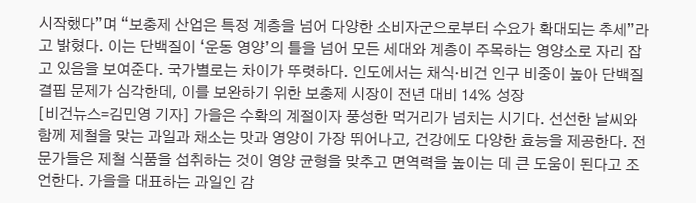시작했다”며 “보충제 산업은 특정 계층을 넘어 다양한 소비자군으로부터 수요가 확대되는 추세”라고 밝혔다. 이는 단백질이 ‘운동 영양’의 틀을 넘어 모든 세대와 계층이 주목하는 영양소로 자리 잡고 있음을 보여준다. 국가별로는 차이가 뚜렷하다. 인도에서는 채식·비건 인구 비중이 높아 단백질 결핍 문제가 심각한데, 이를 보완하기 위한 보충제 시장이 전년 대비 14% 성장
[비건뉴스=김민영 기자] 가을은 수확의 계절이자 풍성한 먹거리가 넘치는 시기다. 선선한 날씨와 함께 제철을 맞는 과일과 채소는 맛과 영양이 가장 뛰어나고, 건강에도 다양한 효능을 제공한다. 전문가들은 제철 식품을 섭취하는 것이 영양 균형을 맞추고 면역력을 높이는 데 큰 도움이 된다고 조언한다. 가을을 대표하는 과일인 감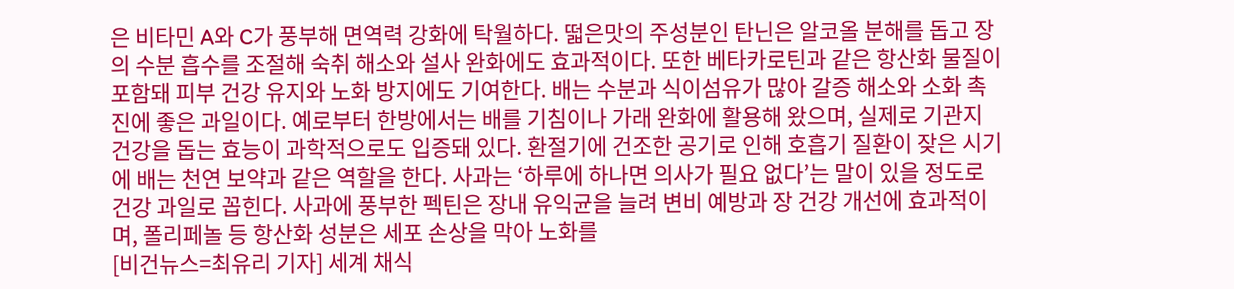은 비타민 A와 C가 풍부해 면역력 강화에 탁월하다. 떫은맛의 주성분인 탄닌은 알코올 분해를 돕고 장의 수분 흡수를 조절해 숙취 해소와 설사 완화에도 효과적이다. 또한 베타카로틴과 같은 항산화 물질이 포함돼 피부 건강 유지와 노화 방지에도 기여한다. 배는 수분과 식이섬유가 많아 갈증 해소와 소화 촉진에 좋은 과일이다. 예로부터 한방에서는 배를 기침이나 가래 완화에 활용해 왔으며, 실제로 기관지 건강을 돕는 효능이 과학적으로도 입증돼 있다. 환절기에 건조한 공기로 인해 호흡기 질환이 잦은 시기에 배는 천연 보약과 같은 역할을 한다. 사과는 ‘하루에 하나면 의사가 필요 없다’는 말이 있을 정도로 건강 과일로 꼽힌다. 사과에 풍부한 펙틴은 장내 유익균을 늘려 변비 예방과 장 건강 개선에 효과적이며, 폴리페놀 등 항산화 성분은 세포 손상을 막아 노화를
[비건뉴스=최유리 기자] 세계 채식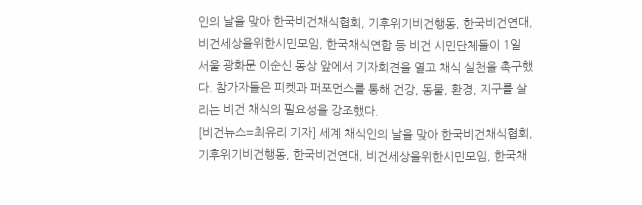인의 날을 맞아 한국비건채식협회, 기후위기비건행동, 한국비건연대, 비건세상을위한시민모임, 한국채식연합 등 비건 시민단체들이 1일 서울 광화문 이순신 동상 앞에서 기자회견을 열고 채식 실천을 촉구했다. 참가자들은 피켓과 퍼포먼스를 통해 건강, 동물, 환경, 지구를 살리는 비건 채식의 필요성을 강조했다.
[비건뉴스=최유리 기자] 세계 채식인의 날을 맞아 한국비건채식협회, 기후위기비건행동, 한국비건연대, 비건세상을위한시민모임, 한국채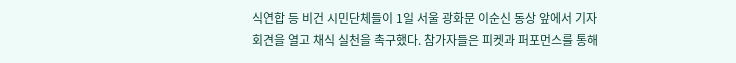식연합 등 비건 시민단체들이 1일 서울 광화문 이순신 동상 앞에서 기자회견을 열고 채식 실천을 촉구했다. 참가자들은 피켓과 퍼포먼스를 통해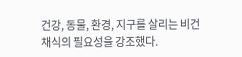건강, 동물, 환경, 지구를 살리는 비건 채식의 필요성을 강조했다.